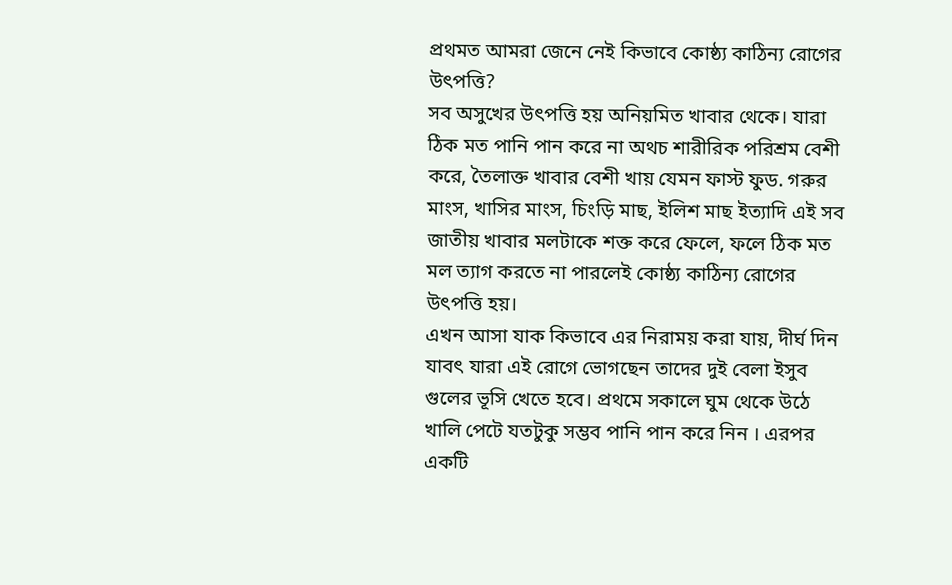প্রথমত আমরা জেনে নেই কিভাবে কোষ্ঠ্য কাঠিন্য রোগের উৎপত্তি?
সব অসুখের উৎপত্তি হয় অনিয়মিত খাবার থেকে। যারা ঠিক মত পানি পান করে না অথচ শারীরিক পরিশ্রম বেশী করে, তৈলাক্ত খাবার বেশী খায় যেমন ফাস্ট ফুড. গরুর মাংস, খাসির মাংস, চিংড়ি মাছ, ইলিশ মাছ ইত্যাদি এই সব জাতীয় খাবার মলটাকে শক্ত করে ফেলে, ফলে ঠিক মত মল ত্যাগ করতে না পারলেই কোষ্ঠ্য কাঠিন্য রোগের উৎপত্তি হয়।
এখন আসা যাক কিভাবে এর নিরাময় করা যায়, দীর্ঘ দিন যাবৎ যারা এই রোগে ভোগছেন তাদের দুই বেলা ইসুব গুলের ভূসি খেতে হবে। প্রথমে সকালে ঘুম থেকে উঠে খালি পেটে যতটুকু সম্ভব পানি পান করে নিন । এরপর একটি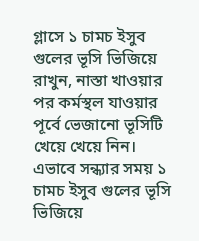গ্লাসে ১ চামচ ইসুব গুলের ভূসি ভিজিয়ে রাখুন, নাস্তা খাওয়ার পর কর্মস্থল যাওয়ার পূর্বে ভেজানো ভূসিটি খেয়ে খেয়ে নিন। এভাবে সন্ধ্যার সময় ১ চামচ ইসুব গুলের ভূসি ভিজিয়ে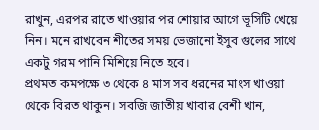রাখুন, এরপর রাতে খাওয়ার পর শোয়ার আগে ভূসিটি খেয়ে নিন। মনে রাখবেন শীতের সময় ভেজানো ইসুব গুলের সাথে একটু গরম পানি মিশিয়ে নিতে হবে।
প্রথমত কমপক্ষে ৩ থেকে ৪ মাস সব ধরনের মাংস খাওয়া থেকে বিরত থাকুন। সবজি জাতীয় খাবার বেশী খান,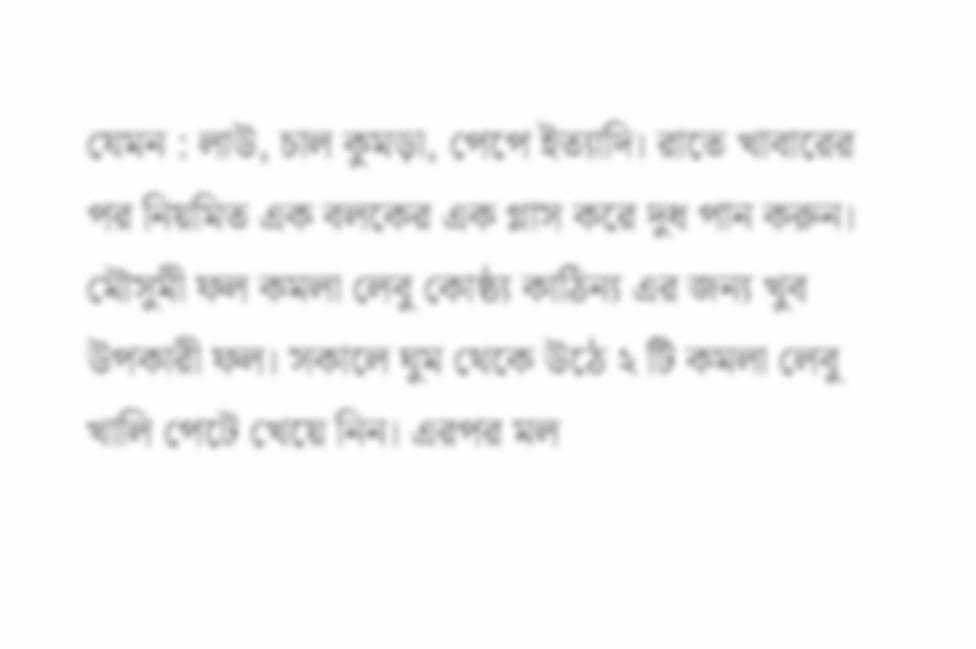যেমন : লাউ, চাল কুমড়া, পেপে ইত্যাদি। রাতে খাবারের পর নিয়মিত এক বলকের এক গ্লাস করে দুধ পান করুন।
মৌসুমী ফল কমলা লেবু কোষ্ঠ্য কাঠিন্য এর জন্য খুব উপকারী ফল। সকালে ঘুম থেকে উঠে ২ টি কমলা লেবু খালি পেটে খেয়ে নিন। এরপর মল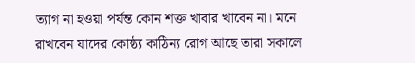ত্যাগ না হওয়া পর্যন্ত কোন শক্ত খাবার খাবেন না। মনে রাখবেন যাদের কোষ্ঠ্য কাঠিন্য রোগ আছে তারা সকালে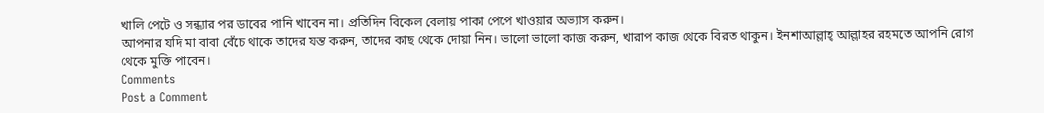খালি পেটে ও সন্ধ্যার পর ডাবের পানি খাবেন না। প্রতিদিন বিকেল বেলায় পাকা পেপে খাওয়ার অভ্যাস করুন।
আপনার যদি মা বাবা বেঁচে থাকে তাদের যন্ত করুন, তাদের কাছ থেকে দোয়া নিন। ভালো ভালো কাজ করুন, খারাপ কাজ থেকে বিরত থাকুন। ইনশাআল্লাহ্ আল্লাহর রহমতে আপনি রোগ থেকে মুক্তি পাবেন।
Comments
Post a Comment